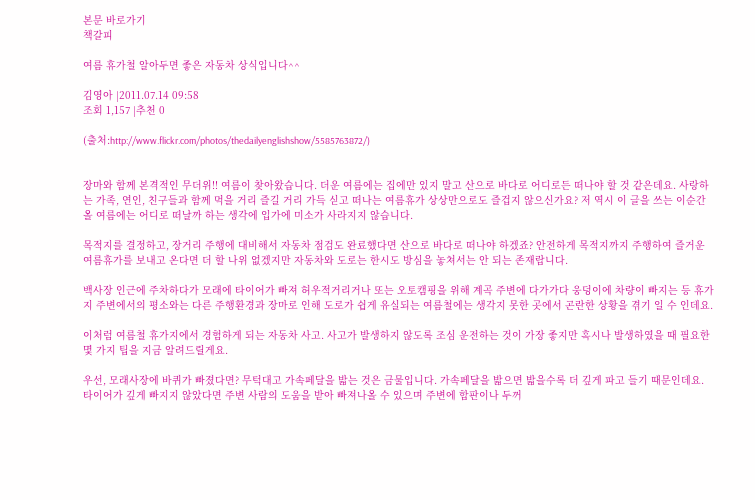본문 바로가기
책갈피

여름 휴가철 알아두면 좋은 자동차 상식입니다^^

김영아 |2011.07.14 09:58
조회 1,157 |추천 0

(출처:http://www.flickr.com/photos/thedailyenglishshow/5585763872/)


장마와 함께 본격적인 무더위!! 여름이 찾아왔습니다. 더운 여름에는 집에만 있지 말고 산으로 바다로 어디로든 떠나야 할 것 같은데요. 사랑하는 가족, 연인, 친구들과 함께 먹을 거리 즐길 거리 가득 싣고 떠나는 여름휴가 상상만으로도 즐겁지 않으신가요? 저 역시 이 글을 쓰는 이순간 올 여름에는 어디로 떠날까 하는 생각에 입가에 미소가 사라지지 않습니다.

목적지를 결정하고, 장거리 주행에 대비해서 자동차 점검도 완료했다면 산으로 바다로 떠나야 하겠죠? 안전하게 목적지까지 주행하여 즐거운 여름휴가를 보내고 온다면 더 할 나위 없겠지만 자동차와 도로는 한시도 방심을 놓쳐서는 안 되는 존재랍니다.

백사장 인근에 주차하다가 모래에 타이어가 빠져 허우적거리거나 또는 오토캠핑을 위해 계곡 주변에 다가가다 웅덩이에 차량이 빠지는 등 휴가지 주변에서의 평소와는 다른 주행환경과 장마로 인해 도로가 쉽게 유실되는 여름철에는 생각지 못한 곳에서 곤란한 상황을 겪기 일 수 인데요.

이처럼 여름철 휴가지에서 경험하게 되는 자동차 사고. 사고가 발생하지 않도록 조심 운전하는 것이 가장 좋지만 혹시나 발생하였을 때 필요한 몇 가지 팁을 지금 알려드릴게요.

우선, 모래사장에 바퀴가 빠졌다면? 무턱대고 가속페달을 밟는 것은 금물입니다. 가속페달을 밟으면 밟을수록 더 깊게 파고 들기 때문인데요. 타이어가 깊게 빠지지 않았다면 주변 사람의 도움을 받아 빠져나올 수 있으며 주변에 합판이나 두꺼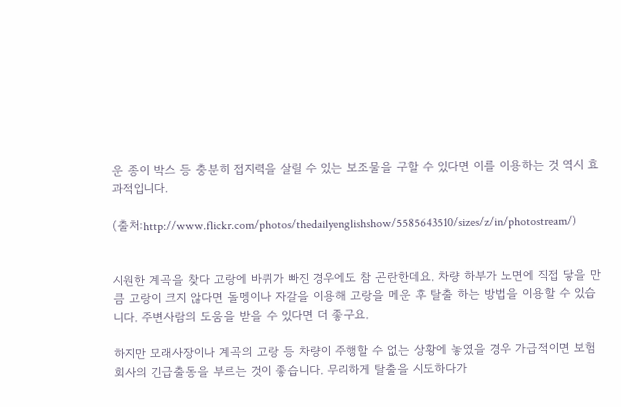운 종이 박스 등 충분히 접지력을 살릴 수 있는 보조물을 구할 수 있다면 이를 이용하는 것 역시 효과적입니다.

(출처:http://www.flickr.com/photos/thedailyenglishshow/5585643510/sizes/z/in/photostream/)


시원한 계곡을 찾다 고랑에 바퀴가 빠진 경우에도 참 곤란한데요. 차량 하부가 노면에 직접 닿을 만큼 고랑이 크지 않다면 돌멩이나 자갈을 이용해 고랑을 메운 후 탈출 하는 방법을 이용할 수 있습니다. 주변사람의 도움을 받을 수 있다면 더 좋구요.

하지만 모래사장이나 계곡의 고랑 등 차량이 주행할 수 없는 상황에 놓였을 경우 가급적이면 보험회사의 긴급출동을 부르는 것이 좋습니다. 무리하게 탈출을 시도하다가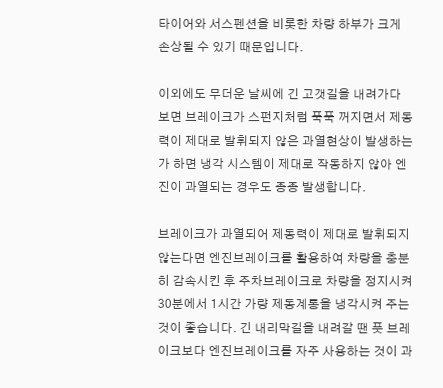타이어와 서스펜션을 비롯한 차량 하부가 크게 손상될 수 있기 때문입니다.

이외에도 무더운 날씨에 긴 고갯길을 내려가다 보면 브레이크가 스펀지처럼 푹푹 꺼지면서 제동력이 제대로 발휘되지 않은 과열현상이 발생하는가 하면 냉각 시스템이 제대로 작동하지 않아 엔진이 과열되는 경우도 종종 발생합니다.

브레이크가 과열되어 제동력이 제대로 발휘되지 않는다면 엔진브레이크를 활용하여 차량을 충분히 감속시킨 후 주차브레이크로 차량을 정지시켜 30분에서 1시간 가량 제동계통을 냉각시켜 주는 것이 좋습니다. 긴 내리막길을 내려갈 땐 풋 브레이크보다 엔진브레이크를 자주 사용하는 것이 과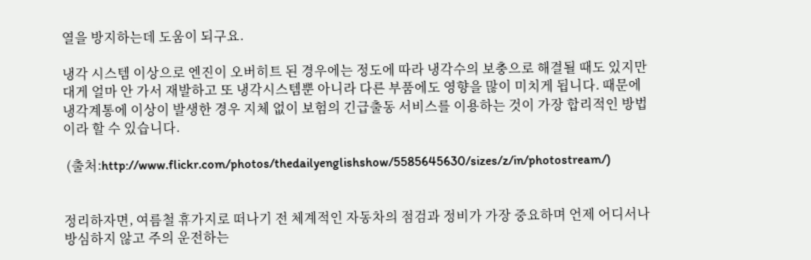열을 방지하는데 도움이 되구요.

냉각 시스템 이상으로 엔진이 오버히트 된 경우에는 정도에 따라 냉각수의 보충으로 해결될 때도 있지만 대게 얼마 안 가서 재발하고 또 냉각시스템뿐 아니라 다른 부품에도 영향을 많이 미치게 됩니다. 때문에 냉각계통에 이상이 발생한 경우 지체 없이 보험의 긴급출동 서비스를 이용하는 것이 가장 합리적인 방법이라 할 수 있습니다.

 (출처:http://www.flickr.com/photos/thedailyenglishshow/5585645630/sizes/z/in/photostream/)


정리하자면, 여름철 휴가지로 떠나기 전 체계적인 자동차의 점검과 정비가 가장 중요하며 언제 어디서나 방심하지 않고 주의 운전하는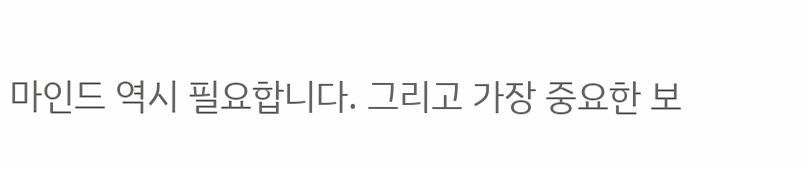마인드 역시 필요합니다. 그리고 가장 중요한 보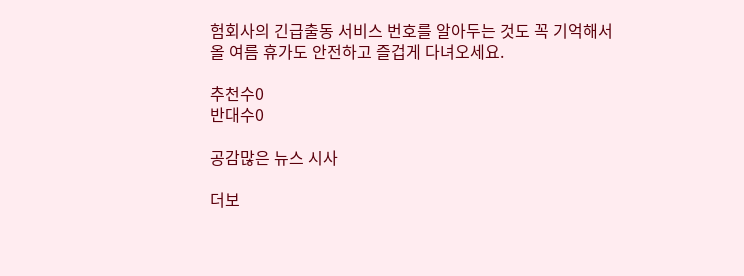험회사의 긴급출동 서비스 번호를 알아두는 것도 꼭 기억해서 올 여름 휴가도 안전하고 즐겁게 다녀오세요.

추천수0
반대수0

공감많은 뉴스 시사

더보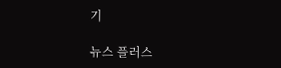기

뉴스 플러스